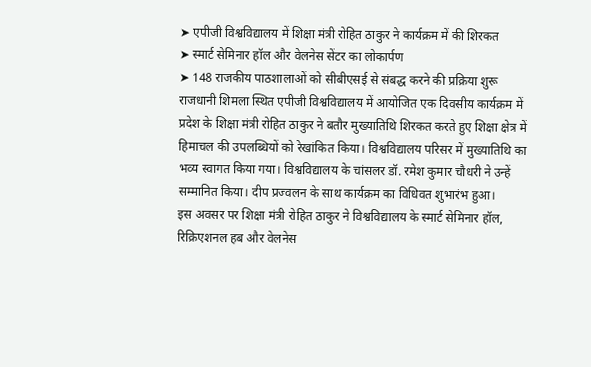➤ एपीजी विश्वविद्यालय में शिक्षा मंत्री रोहित ठाकुर ने कार्यक्रम में की शिरकत
➤ स्मार्ट सेमिनार हॉल और वेलनेस सेंटर का लोकार्पण
➤ 148 राजकीय पाठशालाओं को सीबीएसई से संबद्ध करने की प्रक्रिया शुरू
राजधानी शिमला स्थित एपीजी विश्वविद्यालय में आयोजित एक दिवसीय कार्यक्रम में प्रदेश के शिक्षा मंत्री रोहित ठाकुर ने बतौर मुख्यातिथि शिरकत करते हुए शिक्षा क्षेत्र में हिमाचल की उपलब्धियों को रेखांकित किया। विश्वविद्यालय परिसर में मुख्यातिथि का भव्य स्वागत किया गया। विश्वविद्यालय के चांसलर डॉ. रमेश कुमार चौधरी ने उन्हें सम्मानित किया। दीप प्रज्वलन के साथ कार्यक्रम का विधिवत शुभारंभ हुआ।
इस अवसर पर शिक्षा मंत्री रोहित ठाकुर ने विश्वविद्यालय के स्मार्ट सेमिनार हॉल, रिक्रिएशनल हब और वेलनेस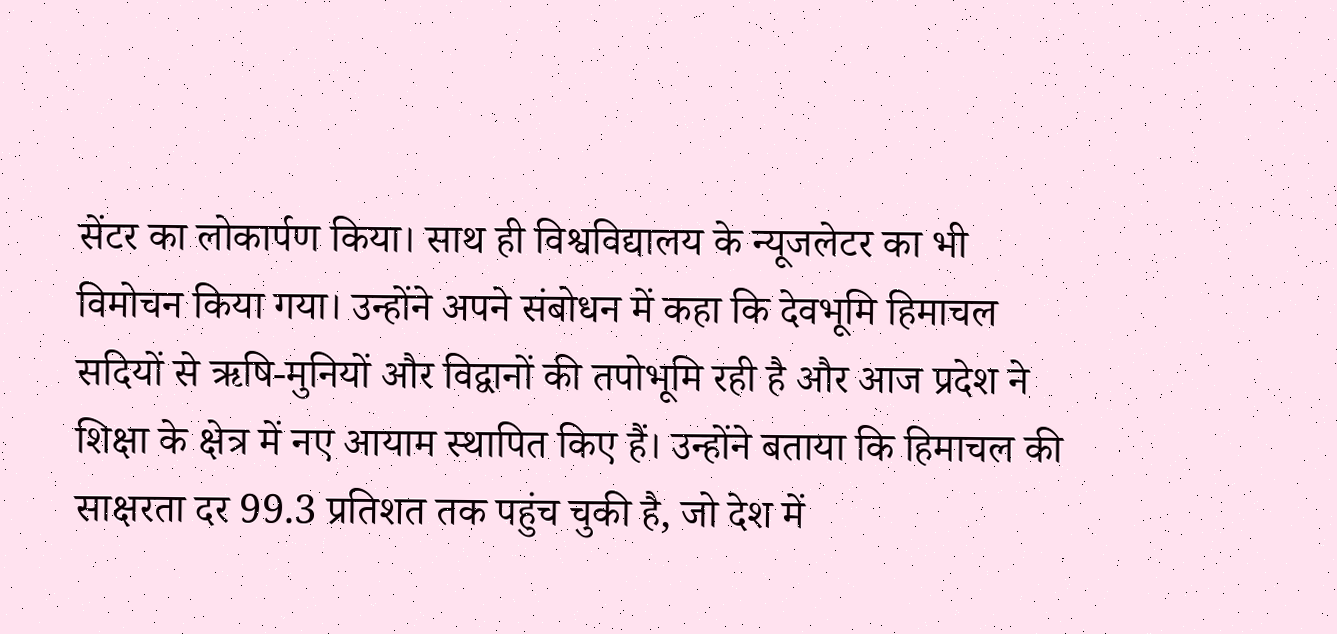सेंटर का लोकार्पण किया। साथ ही विश्वविद्यालय के न्यूजलेटर का भी विमोचन किया गया। उन्होंने अपने संबोधन में कहा कि देवभूमि हिमाचल सदियों से ऋषि-मुनियों और विद्वानों की तपोभूमि रही है और आज प्रदेश ने शिक्षा के क्षेत्र में नए आयाम स्थापित किए हैं। उन्होंने बताया कि हिमाचल की साक्षरता दर 99.3 प्रतिशत तक पहुंच चुकी है, जो देश में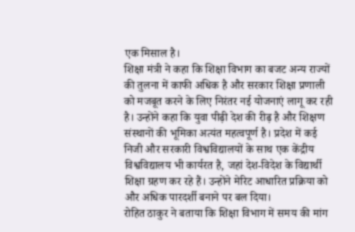एक मिसाल है।
शिक्षा मंत्री ने कहा कि शिक्षा विभाग का बजट अन्य राज्यों की तुलना में काफी अधिक है और सरकार शिक्षा प्रणाली को मजबूत करने के लिए निरंतर नई योजनाएं लागू कर रही है। उन्होंने कहा कि युवा पीढ़ी देश की रीढ़ है और शिक्षण संस्थानों की भूमिका अत्यंत महत्वपूर्ण है। प्रदेश में कई निजी और सरकारी विश्वविद्यालयों के साथ एक केंद्रीय विश्वविद्यालय भी कार्यरत है, जहां देश-विदेश के विद्यार्थी शिक्षा ग्रहण कर रहे हैं। उन्होंने मेरिट आधारित प्रक्रिया को और अधिक पारदर्शी बनाने पर बल दिया।
रोहित ठाकुर ने बताया कि शिक्षा विभाग में समय की मांग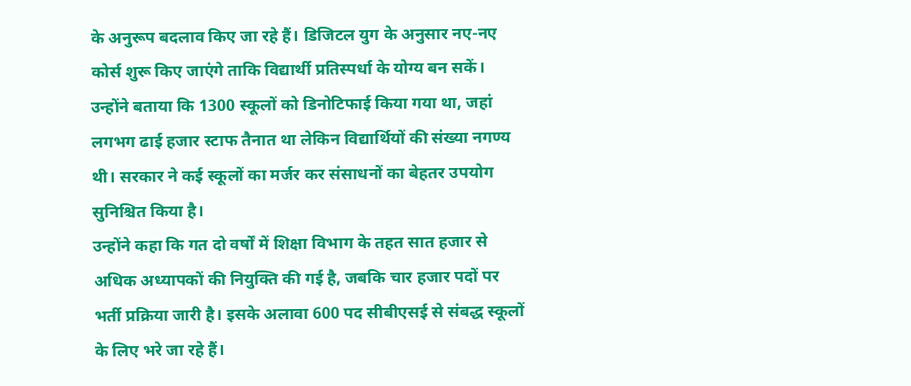के अनुरूप बदलाव किए जा रहे हैं। डिजिटल युग के अनुसार नए-नए कोर्स शुरू किए जाएंगे ताकि विद्यार्थी प्रतिस्पर्धा के योग्य बन सकें। उन्होंने बताया कि 1300 स्कूलों को डिनोटिफाई किया गया था, जहां लगभग ढाई हजार स्टाफ तैनात था लेकिन विद्यार्थियों की संख्या नगण्य थी। सरकार ने कई स्कूलों का मर्जर कर संसाधनों का बेहतर उपयोग सुनिश्चित किया है।
उन्होंने कहा कि गत दो वर्षों में शिक्षा विभाग के तहत सात हजार से अधिक अध्यापकों की नियुक्ति की गई है, जबकि चार हजार पदों पर भर्ती प्रक्रिया जारी है। इसके अलावा 600 पद सीबीएसई से संबद्ध स्कूलों के लिए भरे जा रहे हैं।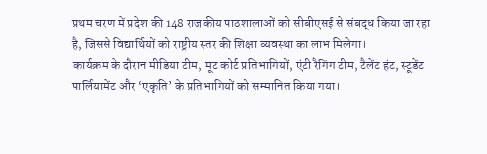प्रथम चरण में प्रदेश की 148 राजकीय पाठशालाओं को सीबीएसई से संबद्ध किया जा रहा है, जिससे विद्यार्थियों को राष्ट्रीय स्तर की शिक्षा व्यवस्था का लाभ मिलेगा।
कार्यक्रम के दौरान मीडिया टीम, मूट कोर्ट प्रतिभागियों, एंटी रैगिंग टीम, टैलेंट हंट, स्टूडेंट पार्लियामेंट और ‘एकृति’ के प्रतिभागियों को सम्मानित किया गया।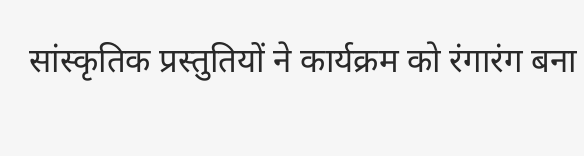सांस्कृतिक प्रस्तुतियों ने कार्यक्रम को रंगारंग बना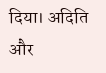दिया। अदिति और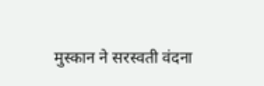मुस्कान ने सरस्वती वंदना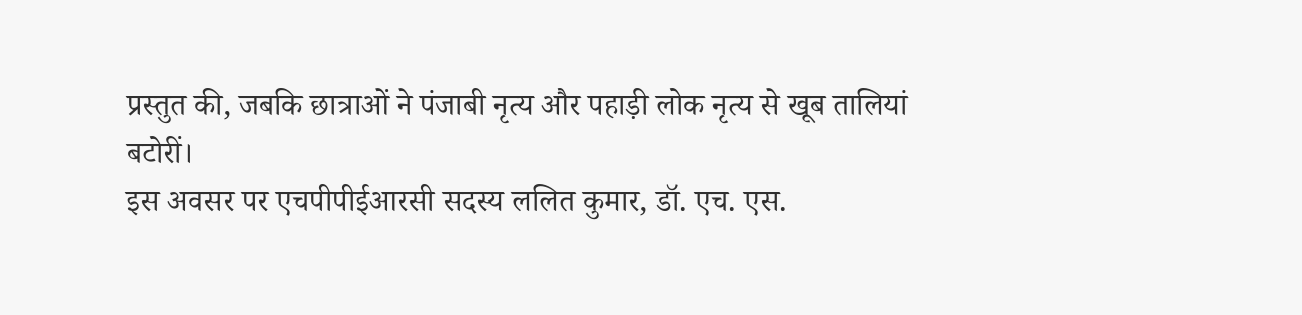प्रस्तुत की, जबकि छात्राओं ने पंजाबी नृत्य और पहाड़ी लोक नृत्य से खूब तालियां बटोरीं।
इस अवसर पर एचपीपीईआरसी सदस्य ललित कुमार, डॉ. एच. एस.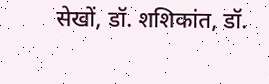सेखों, डॉ. शशिकांत, डॉ.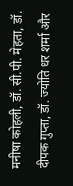मनीषा कोहली, डॉ. सी.पी. मेहता, डॉ. दीपक गुप्ता, डॉ. ज्योति धर शर्मा और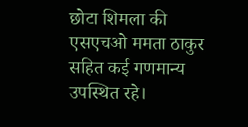छोटा शिमला की एसएचओ ममता ठाकुर सहित कई गणमान्य उपस्थित रहे।